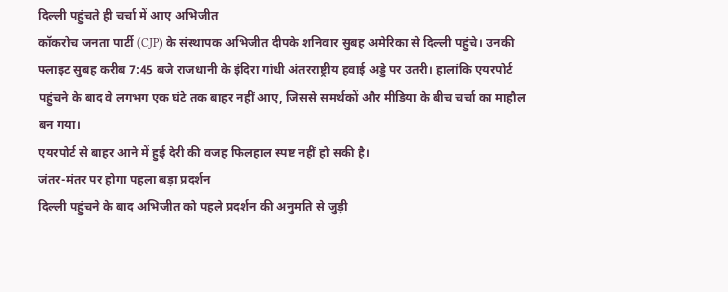दिल्ली पहुंचते ही चर्चा में आए अभिजीत
कॉकरोच जनता पार्टी (CJP) के संस्थापक अभिजीत दीपके शनिवार सुबह अमेरिका से दिल्ली पहुंचे। उनकी फ्लाइट सुबह करीब 7:45 बजे राजधानी के इंदिरा गांधी अंतरराष्ट्रीय हवाई अड्डे पर उतरी। हालांकि एयरपोर्ट पहुंचने के बाद वे लगभग एक घंटे तक बाहर नहीं आए, जिससे समर्थकों और मीडिया के बीच चर्चा का माहौल बन गया।
एयरपोर्ट से बाहर आने में हुई देरी की वजह फिलहाल स्पष्ट नहीं हो सकी है।
जंतर-मंतर पर होगा पहला बड़ा प्रदर्शन
दिल्ली पहुंचने के बाद अभिजीत को पहले प्रदर्शन की अनुमति से जुड़ी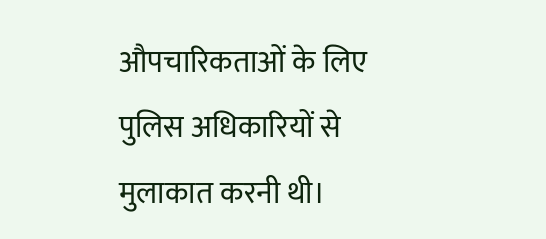औपचारिकताओं के लिए पुलिस अधिकारियों से मुलाकात करनी थी।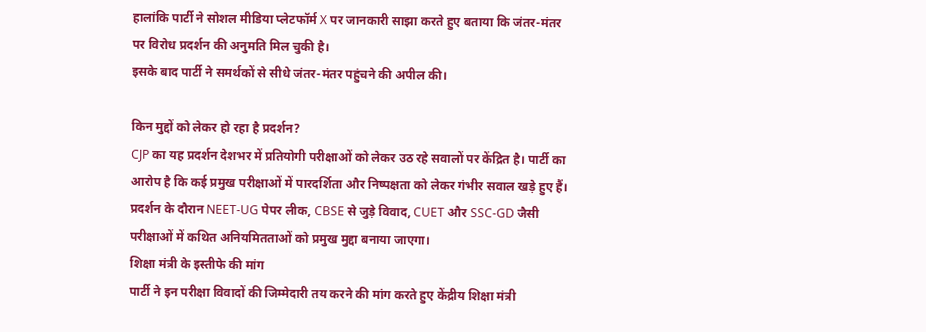हालांकि पार्टी ने सोशल मीडिया प्लेटफॉर्म X पर जानकारी साझा करते हुए बताया कि जंतर-मंतर पर विरोध प्रदर्शन की अनुमति मिल चुकी है।
इसके बाद पार्टी ने समर्थकों से सीधे जंतर-मंतर पहुंचने की अपील की।

किन मुद्दों को लेकर हो रहा है प्रदर्शन?
CJP का यह प्रदर्शन देशभर में प्रतियोगी परीक्षाओं को लेकर उठ रहे सवालों पर केंद्रित है। पार्टी का आरोप है कि कई प्रमुख परीक्षाओं में पारदर्शिता और निष्पक्षता को लेकर गंभीर सवाल खड़े हुए हैं।
प्रदर्शन के दौरान NEET-UG पेपर लीक, CBSE से जुड़े विवाद, CUET और SSC-GD जैसी परीक्षाओं में कथित अनियमितताओं को प्रमुख मुद्दा बनाया जाएगा।
शिक्षा मंत्री के इस्तीफे की मांग
पार्टी ने इन परीक्षा विवादों की जिम्मेदारी तय करने की मांग करते हुए केंद्रीय शिक्षा मंत्री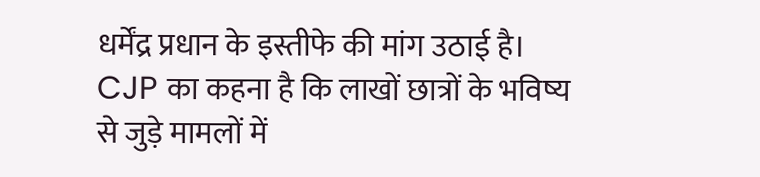धर्मेंद्र प्रधान के इस्तीफे की मांग उठाई है। CJP का कहना है कि लाखों छात्रों के भविष्य से जुड़े मामलों में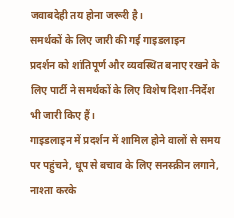जवाबदेही तय होना जरूरी है।
समर्थकों के लिए जारी की गई गाइडलाइन
प्रदर्शन को शांतिपूर्ण और व्यवस्थित बनाए रखने के लिए पार्टी ने समर्थकों के लिए विशेष दिशा-निर्देश भी जारी किए हैं।
गाइडलाइन में प्रदर्शन में शामिल होने वालों से समय पर पहुंचने, धूप से बचाव के लिए सनस्क्रीन लगाने, नाश्ता करके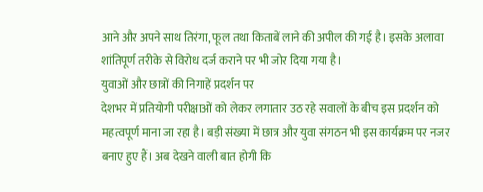आने और अपने साथ तिरंगा, फूल तथा किताबें लाने की अपील की गई है। इसके अलावा शांतिपूर्ण तरीके से विरोध दर्ज कराने पर भी जोर दिया गया है।
युवाओं और छात्रों की निगाहें प्रदर्शन पर
देशभर में प्रतियोगी परीक्षाओं को लेकर लगातार उठ रहे सवालों के बीच इस प्रदर्शन को महत्वपूर्ण माना जा रहा है। बड़ी संख्या में छात्र और युवा संगठन भी इस कार्यक्रम पर नजर बनाए हुए हैं। अब देखने वाली बात होगी कि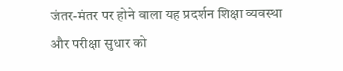जंतर-मंतर पर होने वाला यह प्रदर्शन शिक्षा व्यवस्था और परीक्षा सुधार को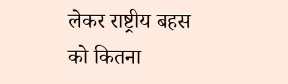लेकर राष्ट्रीय बहस को कितना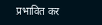प्रभावित कर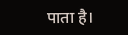पाता है।